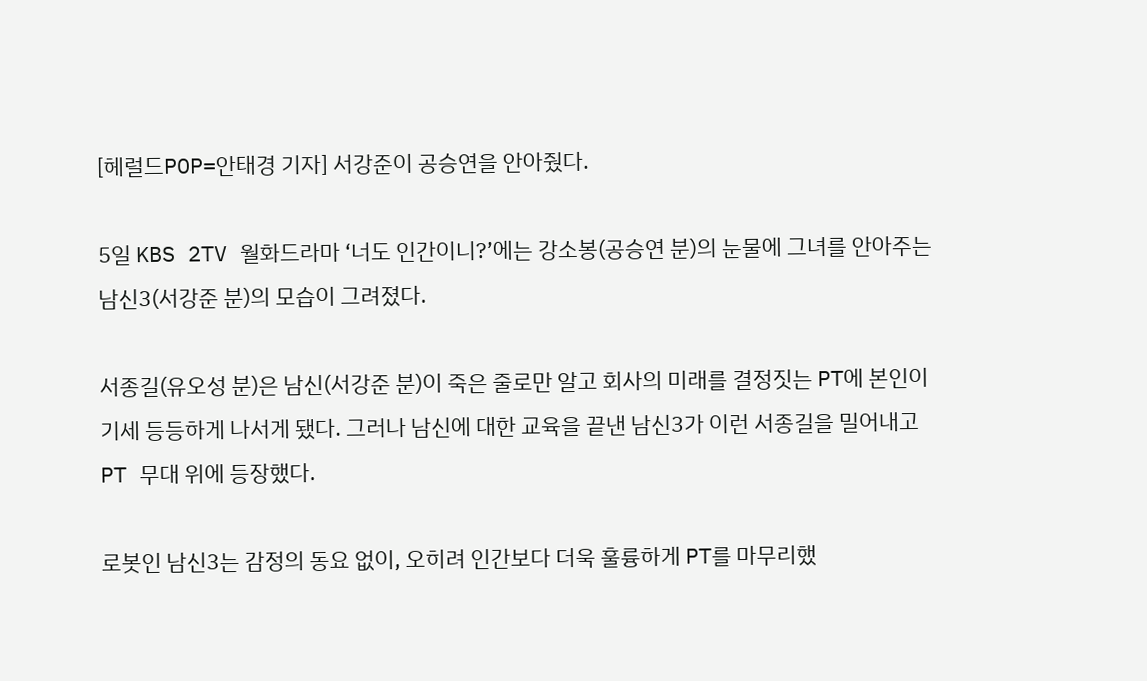[헤럴드POP=안태경 기자] 서강준이 공승연을 안아줬다.

5일 KBS 2TV 월화드라마 ‘너도 인간이니?’에는 강소봉(공승연 분)의 눈물에 그녀를 안아주는 남신3(서강준 분)의 모습이 그려졌다.

서종길(유오성 분)은 남신(서강준 분)이 죽은 줄로만 알고 회사의 미래를 결정짓는 PT에 본인이 기세 등등하게 나서게 됐다. 그러나 남신에 대한 교육을 끝낸 남신3가 이런 서종길을 밀어내고 PT 무대 위에 등장했다.

로봇인 남신3는 감정의 동요 없이, 오히려 인간보다 더욱 훌륭하게 PT를 마무리했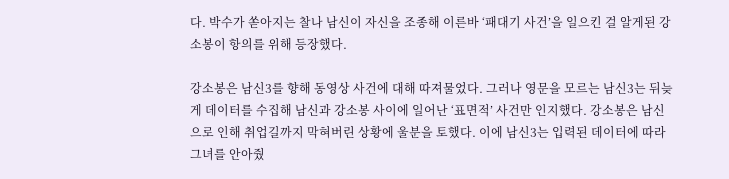다. 박수가 쏟아지는 찰나 남신이 자신을 조종해 이른바 ‘패대기 사건’을 일으킨 걸 알게된 강소봉이 항의를 위해 등장했다.

강소봉은 남신3를 향해 동영상 사건에 대해 따져물었다. 그러나 영문을 모르는 남신3는 뒤늦게 데이터를 수집해 남신과 강소봉 사이에 일어난 ‘표면적’ 사건만 인지했다. 강소봉은 남신으로 인해 취업길까지 막혀버린 상황에 울분을 토했다. 이에 남신3는 입력된 데이터에 따라 그녀를 안아줬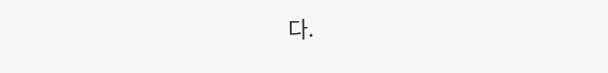다.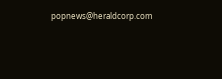popnews@heraldcorp.com